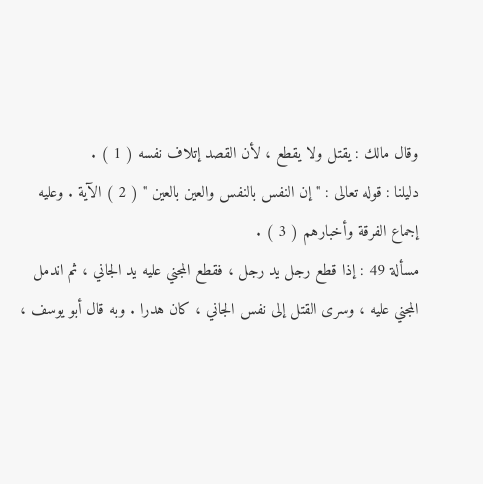وقال مالك : يقتل ولا يقطع ، لأن القصد إتلاف نفسه ( 1 ) .
دليلنا : قوله تعالى : " إن النفس بالنفس والعين بالعين " ( 2 ) الآية . وعليه
إجماع الفرقة وأخبارهم ( 3 ) .
مسألة 49 : إذا قطع رجل يد رجل ، فقطع المجني عليه يد الجاني ، ثم اندمل
المجني عليه ، وسرى القتل إلى نفس الجاني ، كان هدرا . وبه قال أبو يوسف ،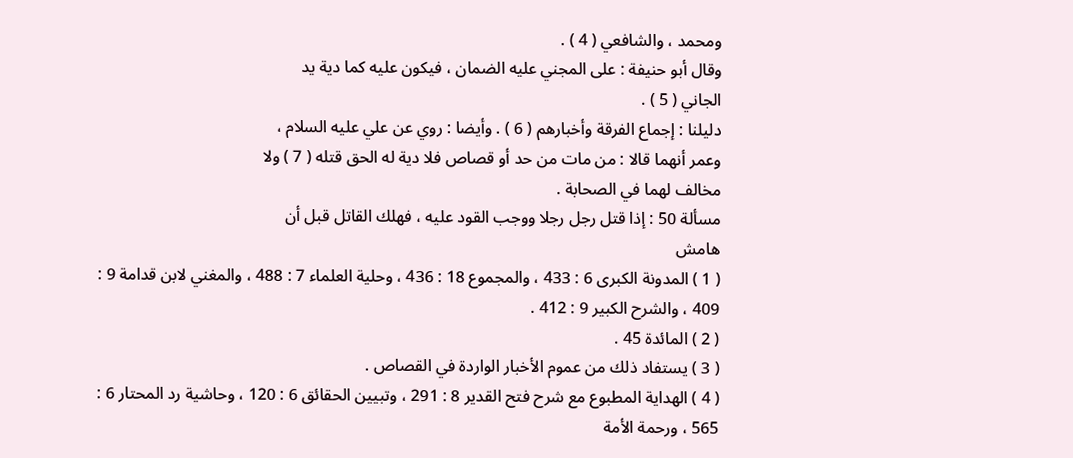ومحمد ، والشافعي ( 4 ) .
وقال أبو حنيفة : على المجني عليه الضمان ، فيكون عليه كما دية يد
الجاني ( 5 ) .
دليلنا : إجماع الفرقة وأخبارهم ( 6 ) . وأيضا : روي عن علي عليه السلام ،
وعمر أنهما قالا : من مات من حد أو قصاص فلا دية له الحق قتله ( 7 ) ولا
مخالف لهما في الصحابة .
مسألة 50 : إذا قتل رجل رجلا ووجب القود عليه ، فهلك القاتل قبل أن
هامش
( 1 ) المدونة الكبرى 6 : 433 ، والمجموع 18 : 436 ، وحلية العلماء 7 : 488 ، والمغني لابن قدامة 9 :
409 ، والشرح الكبير 9 : 412 .
( 2 ) المائدة 45 .
( 3 ) يستفاد ذلك من عموم الأخبار الواردة في القصاص .
( 4 ) الهداية المطبوع مع شرح فتح القدير 8 : 291 ، وتبيين الحقائق 6 : 120 ، وحاشية رد المحتار 6 :
565 ، ورحمة الأمة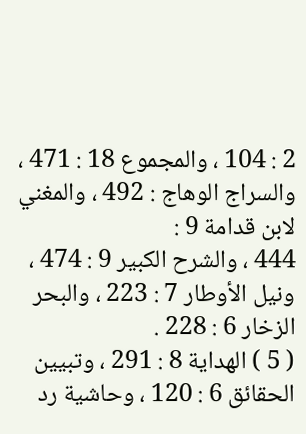2 : 104 ، والمجموع 18 : 471 ، والسراج الوهاج : 492 ، والمغني لابن قدامة 9 :
444 ، والشرح الكبير 9 : 474 ، ونيل الأوطار 7 : 223 ، والبحر الزخار 6 : 228 .
( 5 ) الهداية 8 : 291 ، وتبيين الحقائق 6 : 120 ، وحاشية رد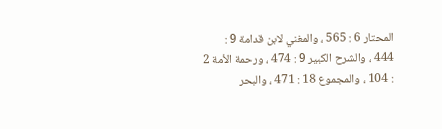المحتار 6 : 565 ، والمغني لابن قدامة 9 :
444 ، والشرح الكبير 9 : 474 ، ورحمة الأمة 2 : 104 ، والمجموع 18 : 471 ، والبحر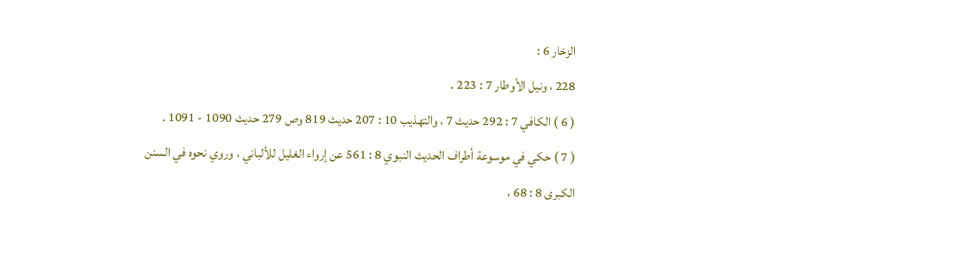الزخار 6 :
228 ، ونيل الأوطار 7 : 223 .
( 6 ) الكافي 7 : 292 حديث 7 ، والتهذيب 10 : 207 حديث 819 وص 279 حديث 1090 - 1091 .
( 7 ) حكي في موسوعة أطراف الحديث النبوي 8 : 561 عن إرواء الغليل للألباني ، وروي نحوه في السنن
الكبرى 8 : 68 ،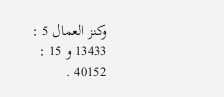وكنز العمال 5 : 13433 و 15 : 40152 .